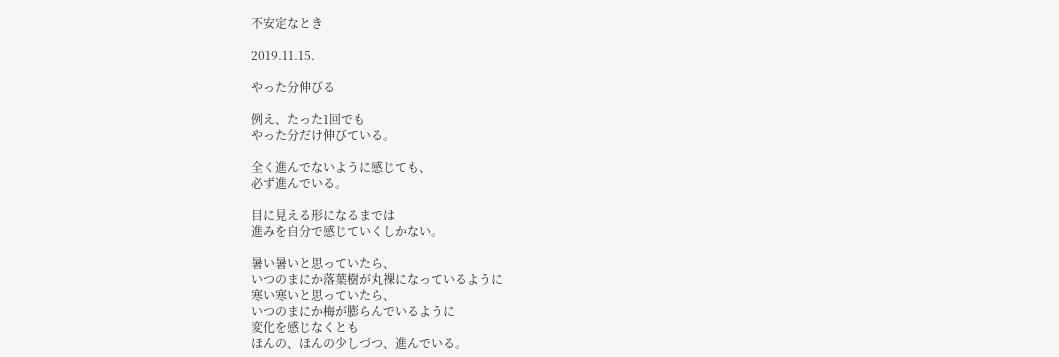不安定なとき

2019.11.15.

やった分伸びる

例え、たった1回でも
やった分だけ伸びている。

全く進んでないように感じても、
必ず進んでいる。

目に見える形になるまでは
進みを自分で感じていくしかない。

暑い暑いと思っていたら、
いつのまにか落葉樹が丸裸になっているように
寒い寒いと思っていたら、
いつのまにか梅が膨らんでいるように
変化を感じなくとも
ほんの、ほんの少しづつ、進んでいる。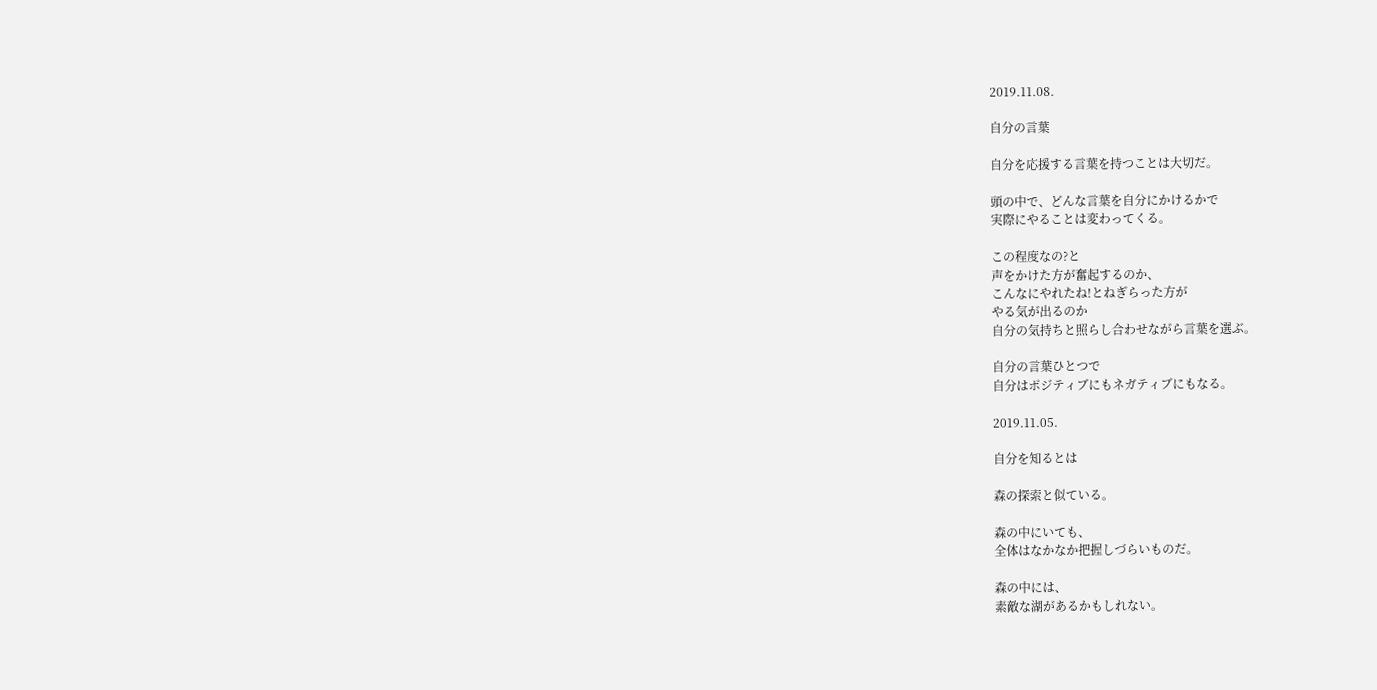2019.11.08.

自分の言葉

自分を応援する言葉を持つことは大切だ。

頭の中で、どんな言葉を自分にかけるかで
実際にやることは変わってくる。

この程度なの?と
声をかけた方が奮起するのか、
こんなにやれたね!とねぎらった方が
やる気が出るのか
自分の気持ちと照らし合わせながら言葉を選ぶ。

自分の言葉ひとつで
自分はポジティブにもネガティブにもなる。

2019.11.05.

自分を知るとは

森の探索と似ている。

森の中にいても、
全体はなかなか把握しづらいものだ。

森の中には、
素敵な湖があるかもしれない。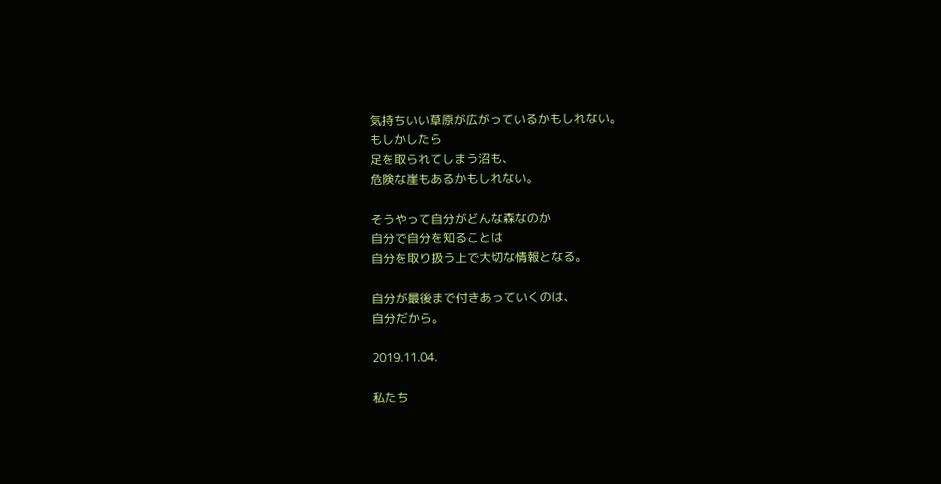気持ちいい草原が広がっているかもしれない。
もしかしたら
足を取られてしまう沼も、
危険な崖もあるかもしれない。

そうやって自分がどんな森なのか
自分で自分を知ることは
自分を取り扱う上で大切な情報となる。

自分が最後まで付きあっていくのは、
自分だから。

2019.11.04.

私たち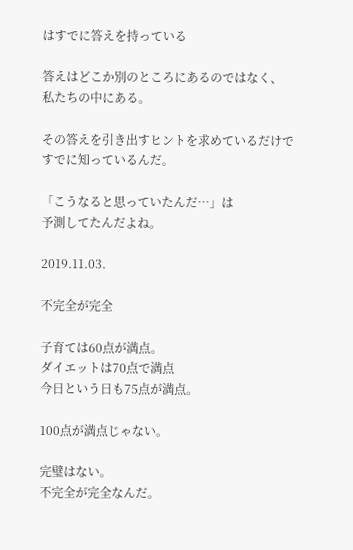はすでに答えを持っている

答えはどこか別のところにあるのではなく、
私たちの中にある。

その答えを引き出すヒントを求めているだけで
すでに知っているんだ。

「こうなると思っていたんだ…」は
予測してたんだよね。

2019.11.03.

不完全が完全

子育ては60点が満点。
ダイエットは70点で満点
今日という日も75点が満点。

100点が満点じゃない。

完璧はない。
不完全が完全なんだ。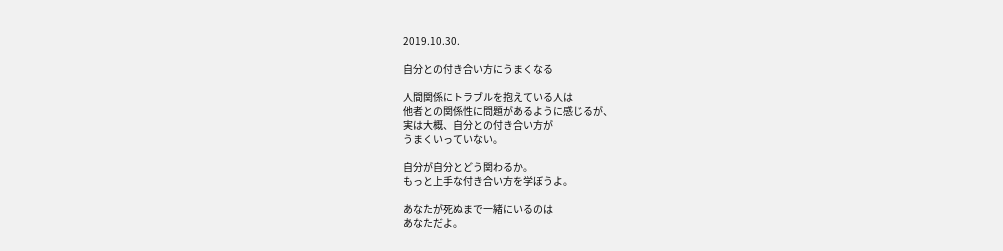2019.10.30.

自分との付き合い方にうまくなる

人間関係にトラブルを抱えている人は
他者との関係性に問題があるように感じるが、
実は大概、自分との付き合い方が
うまくいっていない。

自分が自分とどう関わるか。
もっと上手な付き合い方を学ぼうよ。

あなたが死ぬまで一緒にいるのは
あなただよ。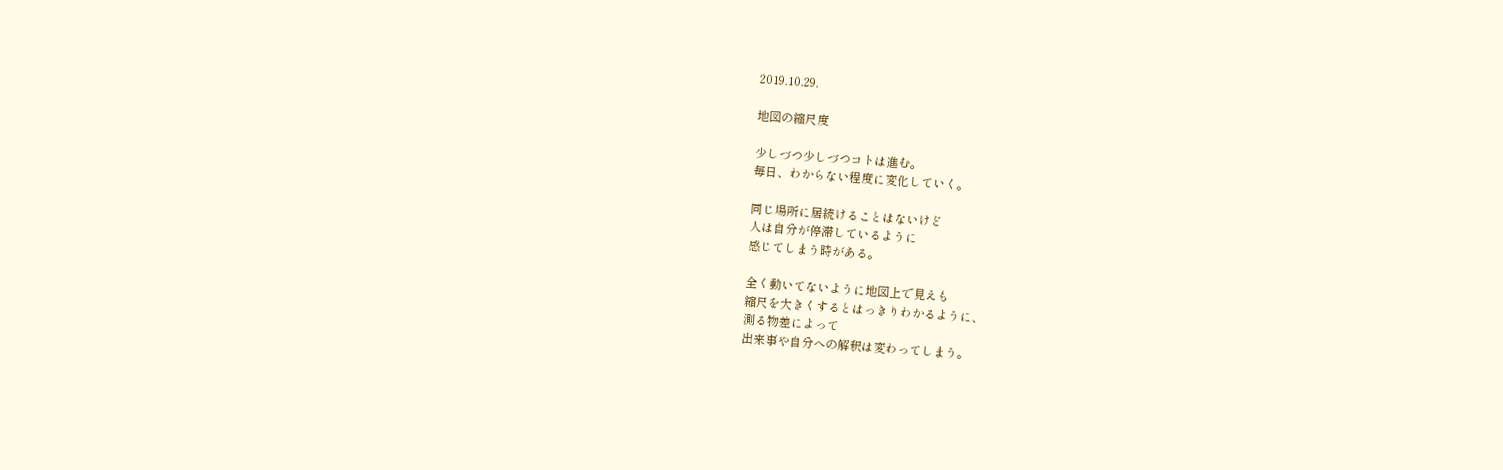2019.10.29.

地図の縮尺度

少しづつ少しづつコトは進む。
毎日、わからない程度に変化していく。

同じ場所に居続けることはないけど
人は自分が停滞しているように
感じてしまう時がある。

全く動いてないように地図上で見えも
縮尺を大きくするとはっきりわかるように、
測る物差によって
出来事や自分への解釈は変わってしまう。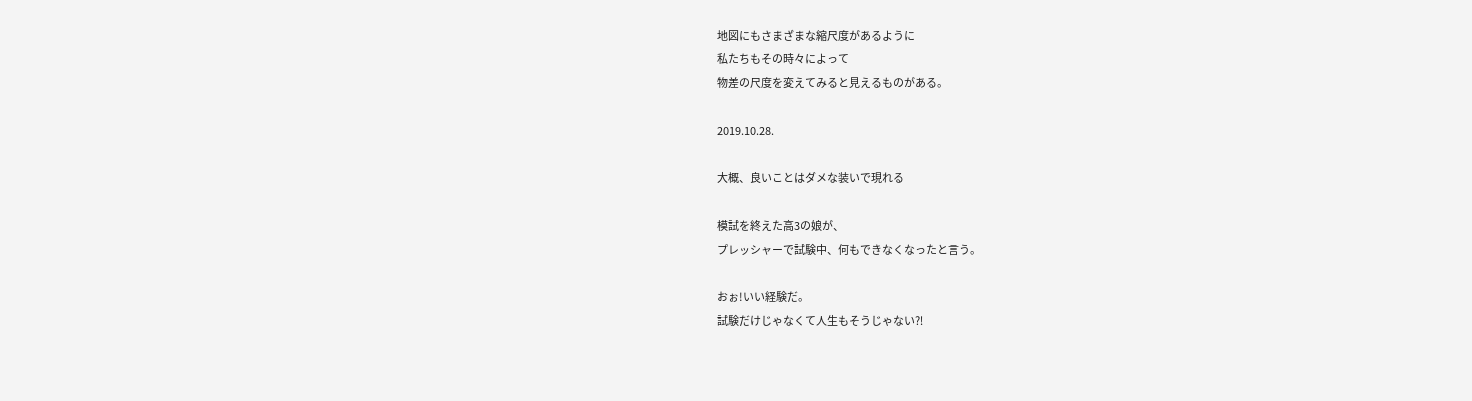地図にもさまざまな縮尺度があるように
私たちもその時々によって
物差の尺度を変えてみると見えるものがある。

2019.10.28.

大概、良いことはダメな装いで現れる

模試を終えた高3の娘が、
プレッシャーで試験中、何もできなくなったと言う。

おぉ!いい経験だ。
試験だけじゃなくて人生もそうじゃない⁈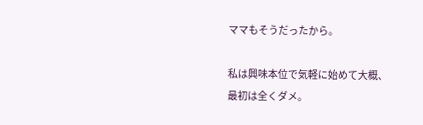ママもそうだったから。

私は興味本位で気軽に始めて大概、
最初は全くダメ。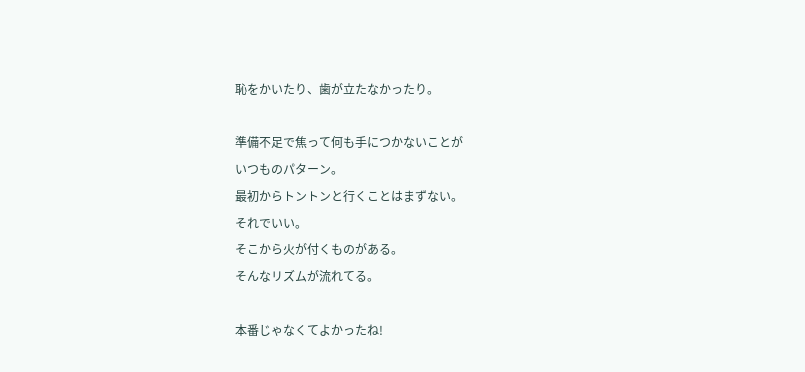恥をかいたり、歯が立たなかったり。

準備不足で焦って何も手につかないことが
いつものパターン。
最初からトントンと行くことはまずない。
それでいい。
そこから火が付くものがある。
そんなリズムが流れてる。

本番じゃなくてよかったね!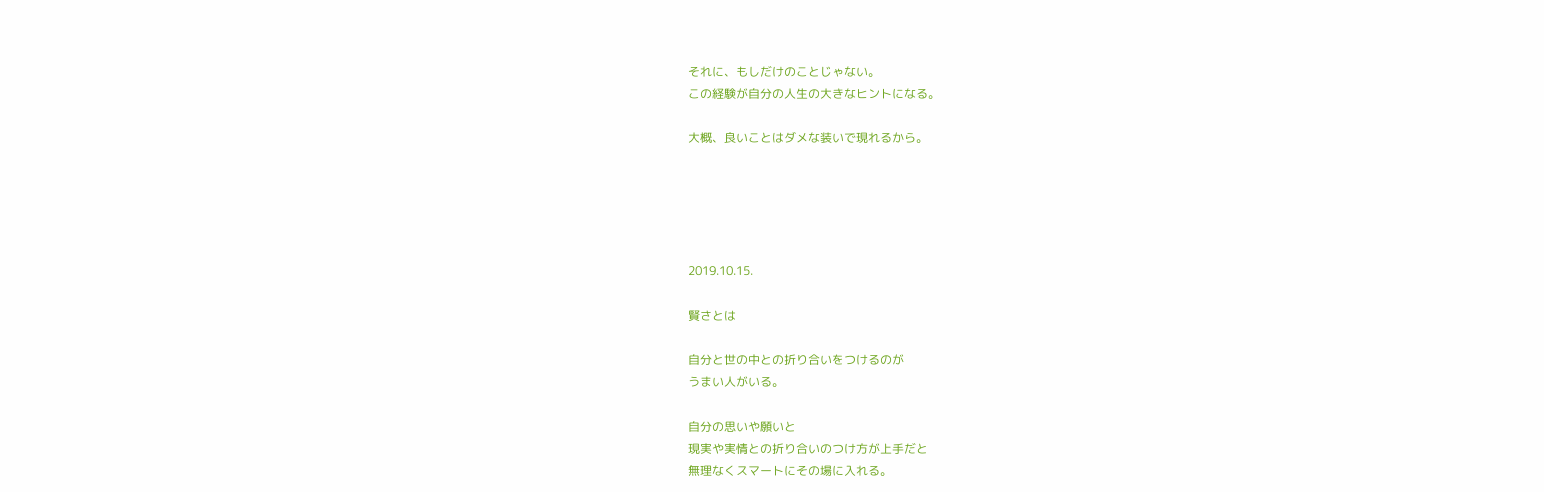それに、もしだけのことじゃない。
この経験が自分の人生の大きなヒントになる。

大概、良いことはダメな装いで現れるから。





2019.10.15.

賢さとは

自分と世の中との折り合いをつけるのが
うまい人がいる。

自分の思いや願いと
現実や実情との折り合いのつけ方が上手だと
無理なくスマートにその場に入れる。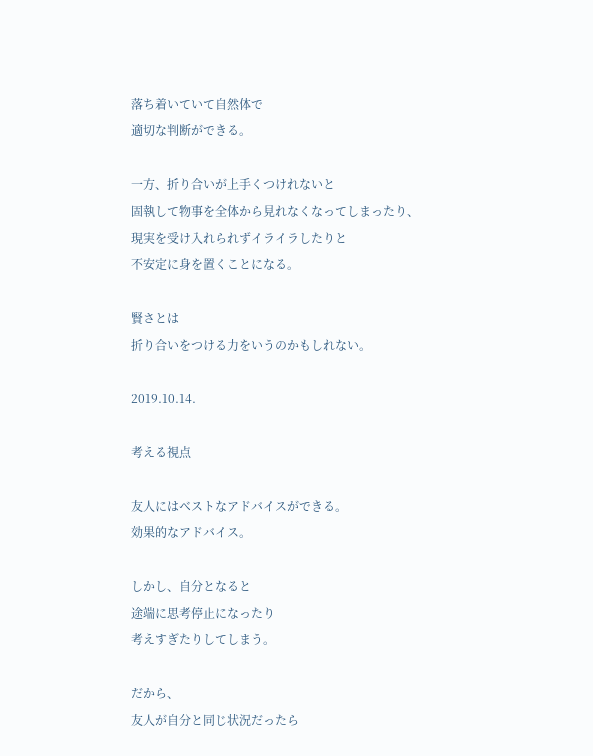落ち着いていて自然体で
適切な判断ができる。

一方、折り合いが上手くつけれないと
固執して物事を全体から見れなくなってしまったり、
現実を受け入れられずイライラしたりと
不安定に身を置くことになる。

賢さとは
折り合いをつける力をいうのかもしれない。

2019.10.14.

考える視点

友人にはベストなアドバイスができる。
効果的なアドバイス。

しかし、自分となると
途端に思考停止になったり
考えすぎたりしてしまう。

だから、
友人が自分と同じ状況だったら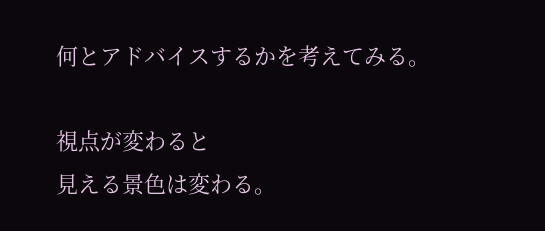何とアドバイスするかを考えてみる。

視点が変わると
見える景色は変わる。